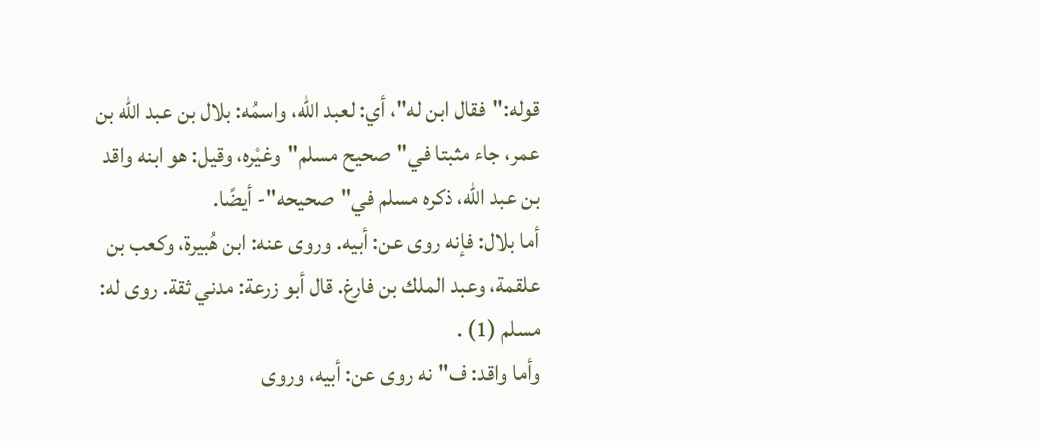قوله:"فقال ابن له"، أي: لعبد الله، واسمُه: بلال بن عبد الله بن عمر، جاء مثبتا في"صحيح مسلم"وغيْره، وقيل: هو ابنه واقد بن عبد الله، ذكره مسلم في"صحيحه"- أيضًا.
أما بلال: فإنه روى عن: أبيه. وروى عنه: ابن هُبيرة، وكعب بن علقمة، وعبد الملك بن فارغ. قال أبو زرعة: مدني ثقة. روى له: مسلم (1) .
وأما واقد: ف"نه روى عن: أبيه، وروى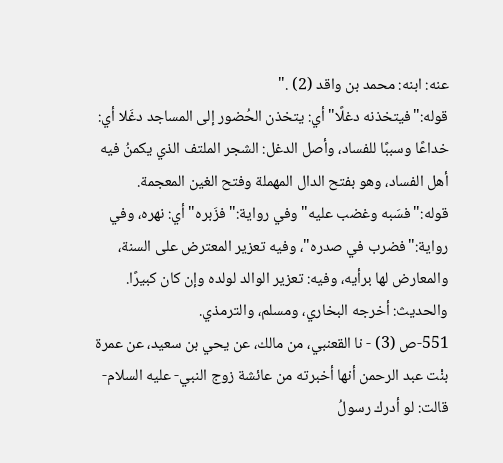عنه: ابنه: محمد بن واقد (2) ."
قوله:"فيتخذنه دغلًا"أي: يتخذن الحُضور إلى المساجد دغَلا أي: خداعًا وسببًا للفساد، وأصل الدغل: الشجر الملتف الذي يكمنُ فيه أهل الفساد، وهو بفتح الدال المهملة وفتح الغين المعجمة.
قوله:"فسَبه وغضب عليه"وفي رواية:"فزَبره"أي: نهره، وفي رواية:"فضرب في صدره"، وفيه تعزير المعترض على السنة، والمعارض لها برأيه، وفيه: تعزير الوالد لولده وإن كان كبيرًا. والحديث: أخرجه البخاري، ومسلم، والترمذي.
551-ص (3) - نا القعنبي، من مالك، عن يحي بن سعيد، عن عمرة بنْت عبد الرحمن أنها أخبرته من عائشة زوج النبي- عليه السلام- قالت: لو أدرك رسولُ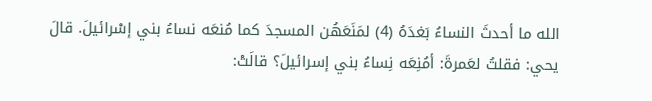الله ما أحدثَ النساءُ بَغدَهُ (4) لمَنَعَهُن المسجدَ كما مُنعَه نساءُ بني إسْرائيلَ. قالَ يحي: فقلتُ لعَمرةَ: أمُنِعَه نِساءُ بني إسرائيلَ؟ قالَتْ: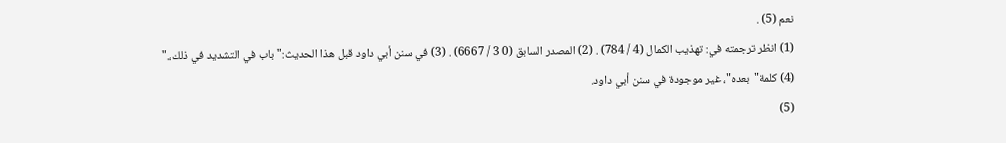نعم (5) .
(1) انظر ترجمته في: تهذيب الكمال (4 / 784) . (2) المصدر السابق (0 3 / 6667) . (3) في سنن أبي داود قبل هذا الحديث:"باب في التشديد في ذلك،."
(4) كلمة"بعده"، غير موجودة في سنن أبي داود.
(5)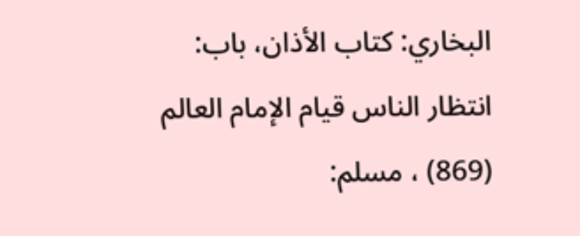البخاري: كتاب الأذان، باب: انتظار الناس قيام الإمام العالم (869) ، مسلم: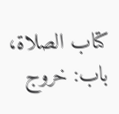كتاب الصلاة، باب: خروج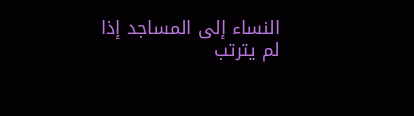النساء إلى المساجد إذا لم يترتب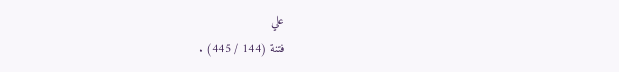علي
فتنة (144 / 445) .